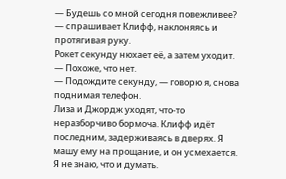— Будешь со мной сегодня повежливее? — спрашивает Клифф, наклоняясь и протягивая руку.
Рокет секунду нюхает её, а затем уходит.
— Похоже, что нет.
— Подождите секунду, — говорю я, снова поднимая телефон.
Лиза и Джордж уходят, что-то неразборчиво бормоча. Клифф идёт последним, задерживаясь в дверях. Я машу ему на прощание, и он усмехается. Я не знаю, что и думать.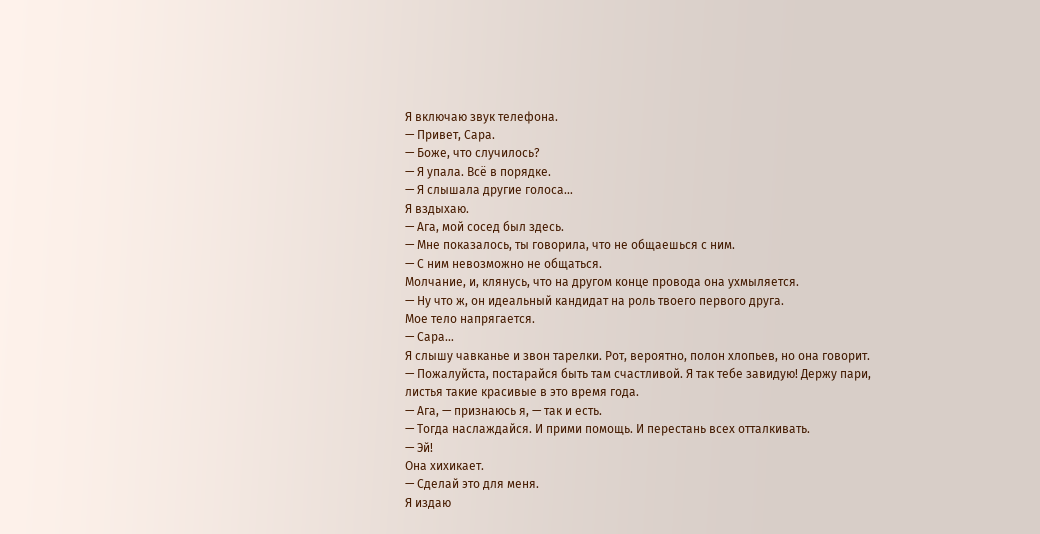Я включаю звук телефона.
— Привет, Сара.
— Боже, что случилось?
— Я упала. Всё в порядке.
— Я слышала другие голоса…
Я вздыхаю.
— Ага, мой сосед был здесь.
— Мне показалось, ты говорила, что не общаешься с ним.
— С ним невозможно не общаться.
Молчание, и, клянусь, что на другом конце провода она ухмыляется.
— Ну что ж, он идеальный кандидат на роль твоего первого друга.
Мое тело напрягается.
— Сара…
Я слышу чавканье и звон тарелки. Рот, вероятно, полон хлопьев, но она говорит.
— Пожалуйста, постарайся быть там счастливой. Я так тебе завидую! Держу пари, листья такие красивые в это время года.
— Ага, — признаюсь я, — так и есть.
— Тогда наслаждайся. И прими помощь. И перестань всех отталкивать.
— Эй!
Она хихикает.
— Сделай это для меня.
Я издаю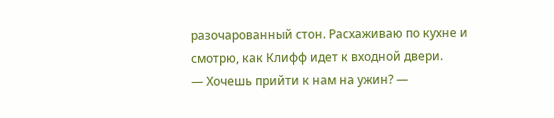разочарованный стон. Расхаживаю по кухне и смотрю, как Клифф идет к входной двери.
— Хочешь прийти к нам на ужин? —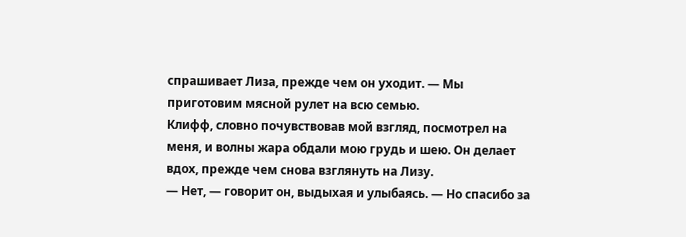спрашивает Лиза, прежде чем он уходит. — Мы приготовим мясной рулет на всю семью.
Клифф, словно почувствовав мой взгляд, посмотрел на меня, и волны жара обдали мою грудь и шею. Он делает вдох, прежде чем снова взглянуть на Лизу.
— Нет, — говорит он, выдыхая и улыбаясь. — Но спасибо за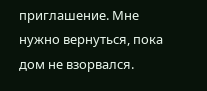приглашение. Мне нужно вернуться, пока дом не взорвался.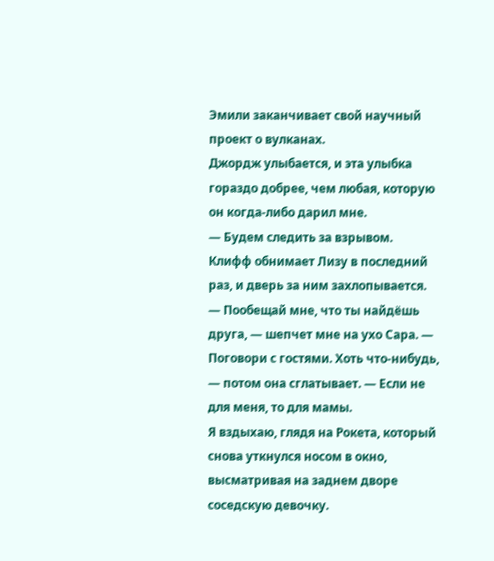Эмили заканчивает свой научный проект о вулканах.
Джордж улыбается, и эта улыбка гораздо добрее, чем любая, которую он когда-либо дарил мне.
— Будем следить за взрывом.
Клифф обнимает Лизу в последний раз, и дверь за ним захлопывается.
— Пообещай мне, что ты найдёшь друга, — шепчет мне на ухо Сара. — Поговори с гостями. Хоть что-нибудь, — потом она сглатывает. — Если не для меня, то для мамы.
Я вздыхаю, глядя на Рокета, который снова уткнулся носом в окно, высматривая на заднем дворе соседскую девочку.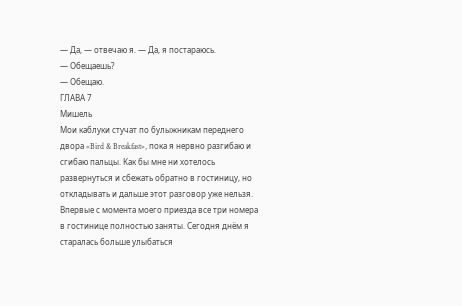— Да, — отвечаю я. — Да, я постараюсь.
— Обещаешь?
— Обещаю.
ГЛАВА 7
Мишель
Мои каблуки стучат по булыжникам переднего двора «Bird & Breakfast», пока я нервно разгибаю и сгибаю пальцы. Как бы мне ни хотелось развернуться и сбежать обратно в гостиницу, но откладывать и дальше этот разговор уже нельзя.
Впервые с момента моего приезда все три номера в гостинице полностью заняты. Сегодня днём я старалась больше улыбаться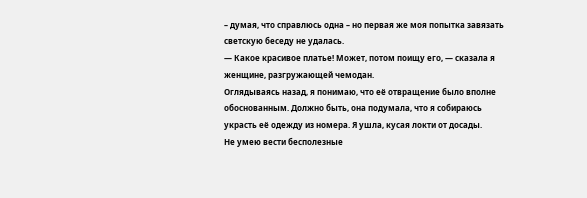– думая, что справлюсь одна – но первая же моя попытка завязать светскую беседу не удалась.
— Какое красивое платье! Может, потом поищу его, — сказала я женщине, разгружающей чемодан.
Оглядываясь назад, я понимаю, что её отвращение было вполне обоснованным. Должно быть, она подумала, что я собираюсь украсть её одежду из номера. Я ушла, кусая локти от досады.
Не умею вести бесполезные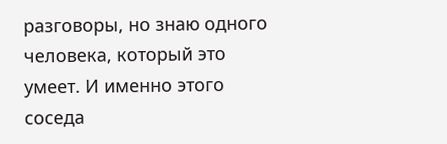разговоры, но знаю одного человека, который это умеет. И именно этого соседа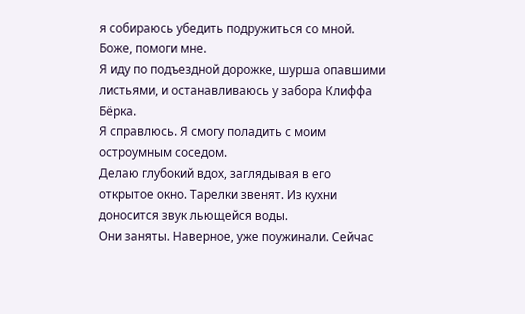я собираюсь убедить подружиться со мной.
Боже, помоги мне.
Я иду по подъездной дорожке, шурша опавшими листьями, и останавливаюсь у забора Клиффа Бёрка.
Я справлюсь. Я смогу поладить с моим остроумным соседом.
Делаю глубокий вдох, заглядывая в его открытое окно. Тарелки звенят. Из кухни доносится звук льющейся воды.
Они заняты. Наверное, уже поужинали. Сейчас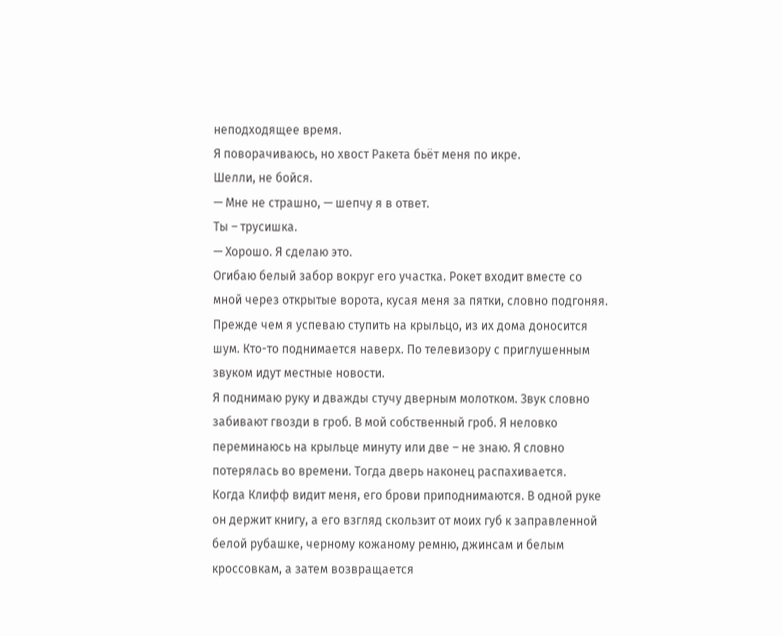неподходящее время.
Я поворачиваюсь, но хвост Ракета бьёт меня по икре.
Шелли, не бойся.
— Мне не страшно, — шепчу я в ответ.
Ты – трусишка.
— Хорошо. Я сделаю это.
Огибаю белый забор вокруг его участка. Рокет входит вместе со мной через открытые ворота, кусая меня за пятки, словно подгоняя.
Прежде чем я успеваю ступить на крыльцо, из их дома доносится шум. Кто-то поднимается наверх. По телевизору с приглушенным звуком идут местные новости.
Я поднимаю руку и дважды стучу дверным молотком. Звук словно забивают гвозди в гроб. В мой собственный гроб. Я неловко переминаюсь на крыльце минуту или две – не знаю. Я словно потерялась во времени. Тогда дверь наконец распахивается.
Когда Клифф видит меня, его брови приподнимаются. В одной руке он держит книгу, а его взгляд скользит от моих губ к заправленной белой рубашке, черному кожаному ремню, джинсам и белым кроссовкам, а затем возвращается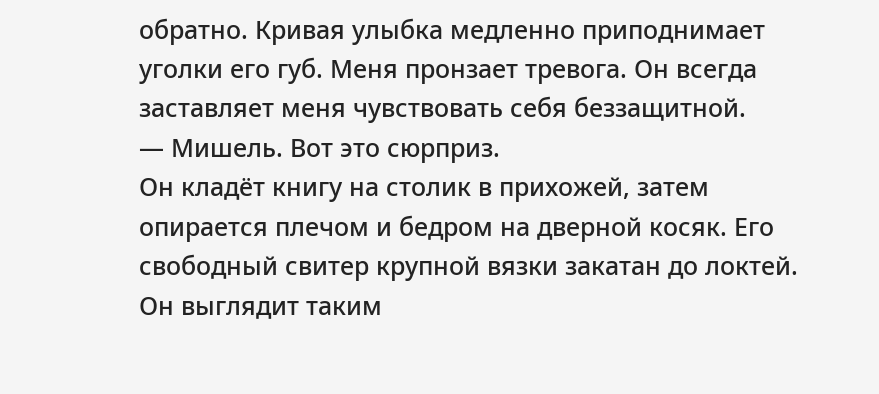обратно. Кривая улыбка медленно приподнимает уголки его губ. Меня пронзает тревога. Он всегда заставляет меня чувствовать себя беззащитной.
— Мишель. Вот это сюрприз.
Он кладёт книгу на столик в прихожей, затем опирается плечом и бедром на дверной косяк. Его свободный свитер крупной вязки закатан до локтей. Он выглядит таким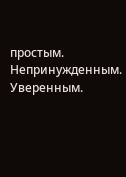простым. Непринужденным. Уверенным.